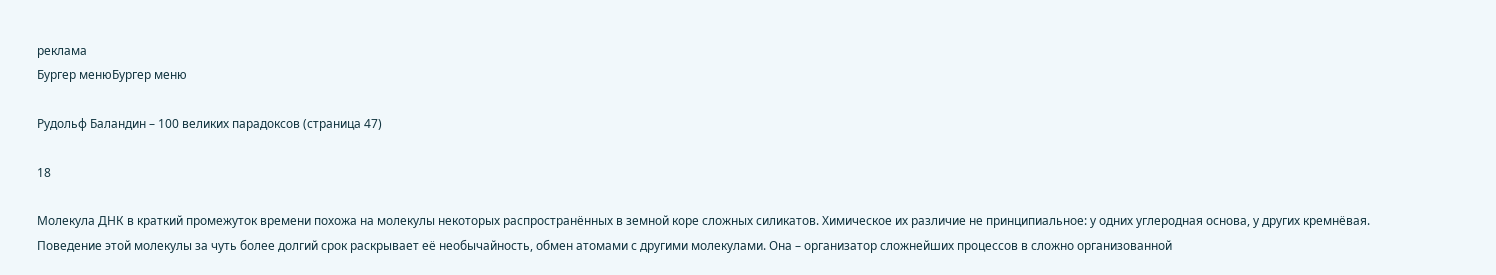реклама
Бургер менюБургер меню

Рудольф Баландин – 100 великих парадоксов (страница 47)

18

Молекула ДНК в краткий промежуток времени похожа на молекулы некоторых распространённых в земной коре сложных силикатов. Химическое их различие не принципиальное: у одних углеродная основа, у других кремнёвая. Поведение этой молекулы за чуть более долгий срок раскрывает её необычайность, обмен атомами с другими молекулами. Она – организатор сложнейших процессов в сложно организованной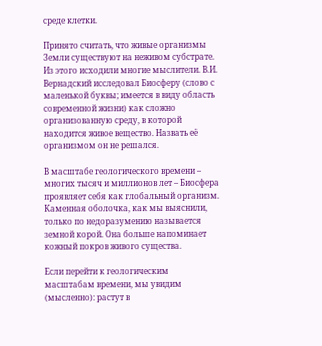среде клетки.

Принято считать, что живые организмы Земли существуют на неживом субстрате. Из этого исходили многие мыслители. В.И. Вернадский исследовал Биосферу (слово с маленькой буквы; имеется в виду область современной жизни) как сложно организованную среду, в которой находится живое вещество. Назвать её организмом он не решался.

В масштабе геологического времени – многих тысяч и миллионов лет – Биосфера проявляет себя как глобальный организм. Каменная оболочка, как мы выяснили, только по недоразумению называется земной корой. Она больше напоминает кожный покров живого существа.

Если перейти к геологическим масштабам времени, мы увидим (мысленно): растут в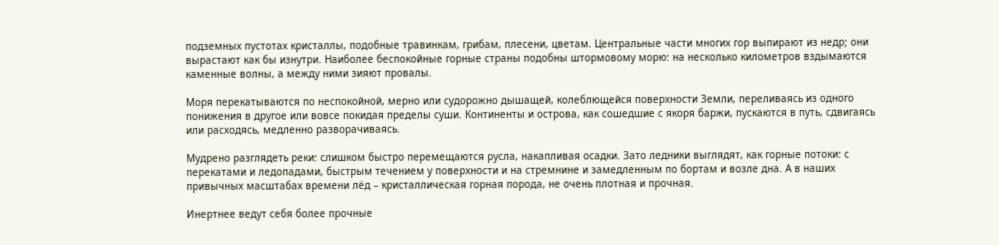подземных пустотах кристаллы, подобные травинкам, грибам, плесени, цветам. Центральные части многих гор выпирают из недр; они вырастают как бы изнутри. Наиболее беспокойные горные страны подобны штормовому морю: на несколько километров вздымаются каменные волны, а между ними зияют провалы.

Моря перекатываются по неспокойной, мерно или судорожно дышащей, колеблющейся поверхности Земли, переливаясь из одного понижения в другое или вовсе покидая пределы суши. Континенты и острова, как сошедшие с якоря баржи, пускаются в путь, сдвигаясь или расходясь, медленно разворачиваясь.

Мудрено разглядеть реки: слишком быстро перемещаются русла, накапливая осадки. Зато ледники выглядят, как горные потоки: с перекатами и ледопадами, быстрым течением у поверхности и на стремнине и замедленным по бортам и возле дна. А в наших привычных масштабах времени лёд – кристаллическая горная порода, не очень плотная и прочная.

Инертнее ведут себя более прочные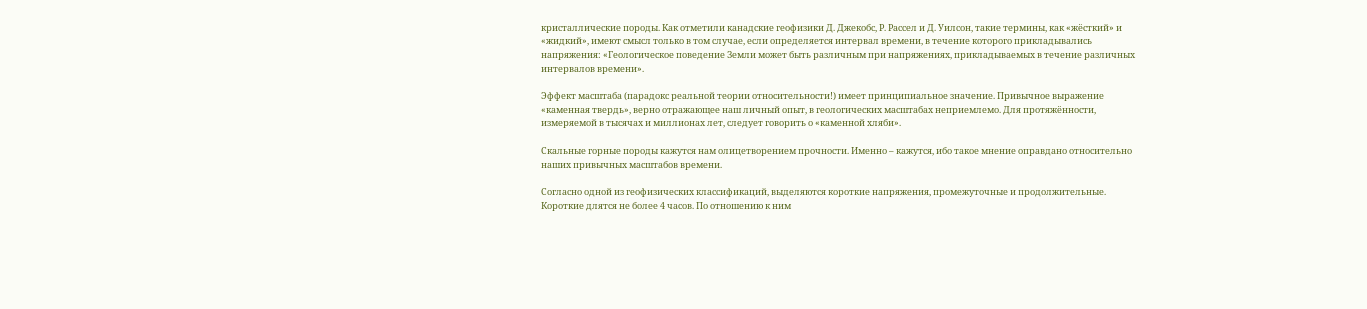кристаллические породы. Как отметили канадские геофизики Д. Джекобс, Р. Рассел и Д. Уилсон, такие термины, как «жёсткий» и «жидкий», имеют смысл только в том случае, если определяется интервал времени, в течение которого прикладывались напряжения: «Геологическое поведение Земли может быть различным при напряжениях, прикладываемых в течение различных интервалов времени».

Эффект масштаба (парадокс реальной теории относительности!) имеет принципиальное значение. Привычное выражение «каменная твердь», верно отражающее наш личный опыт, в геологических масштабах неприемлемо. Для протяжённости, измеряемой в тысячах и миллионах лет, следует говорить о «каменной хляби».

Скальные горные породы кажутся нам олицетворением прочности. Именно – кажутся, ибо такое мнение оправдано относительно наших привычных масштабов времени.

Согласно одной из геофизических классификаций, выделяются короткие напряжения, промежуточные и продолжительные. Короткие длятся не более 4 часов. По отношению к ним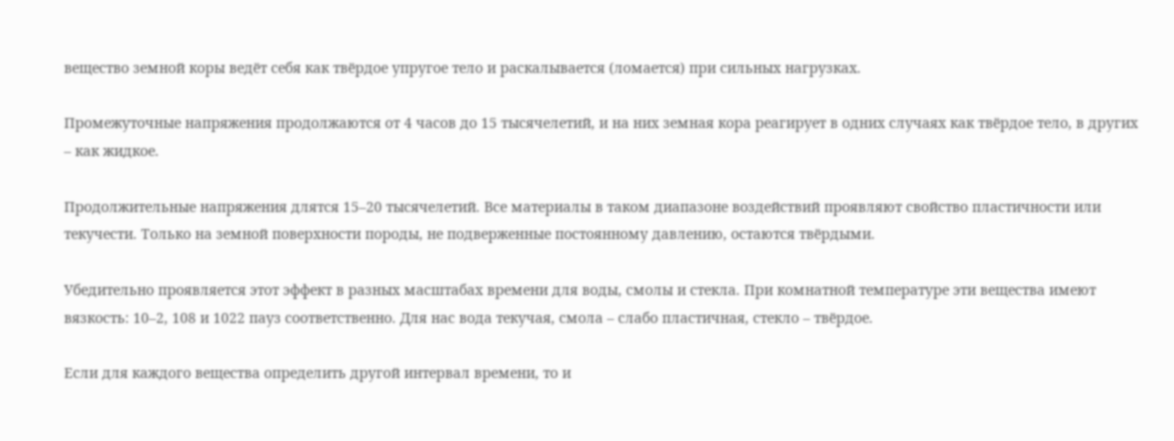вещество земной коры ведёт себя как твёрдое упругое тело и раскалывается (ломается) при сильных нагрузках.

Промежуточные напряжения продолжаются от 4 часов до 15 тысячелетий, и на них земная кора реагирует в одних случаях как твёрдое тело, в других – как жидкое.

Продолжительные напряжения длятся 15–20 тысячелетий. Все материалы в таком диапазоне воздействий проявляют свойство пластичности или текучести. Только на земной поверхности породы, не подверженные постоянному давлению, остаются твёрдыми.

Убедительно проявляется этот эффект в разных масштабах времени для воды, смолы и стекла. При комнатной температуре эти вещества имеют вязкость: 10–2, 108 и 1022 пауз соответственно. Для нас вода текучая, смола – слабо пластичная, стекло – твёрдое.

Если для каждого вещества определить другой интервал времени, то и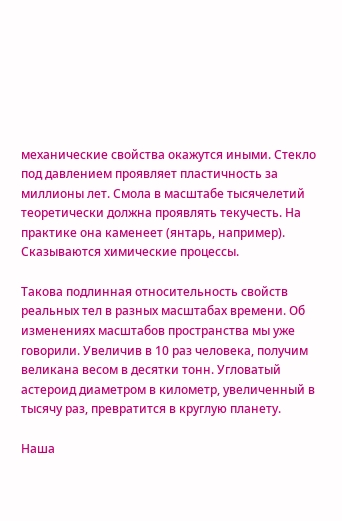механические свойства окажутся иными. Стекло под давлением проявляет пластичность за миллионы лет. Смола в масштабе тысячелетий теоретически должна проявлять текучесть. На практике она каменеет (янтарь, например). Сказываются химические процессы.

Такова подлинная относительность свойств реальных тел в разных масштабах времени. Об изменениях масштабов пространства мы уже говорили. Увеличив в 10 раз человека, получим великана весом в десятки тонн. Угловатый астероид диаметром в километр, увеличенный в тысячу раз, превратится в круглую планету.

Наша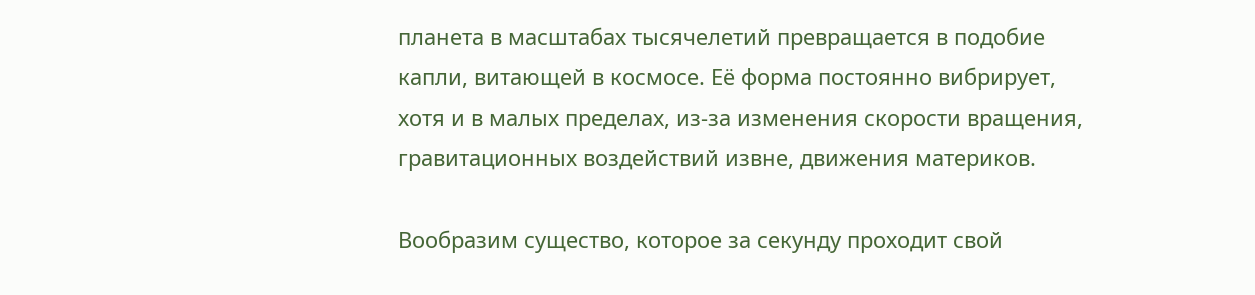планета в масштабах тысячелетий превращается в подобие капли, витающей в космосе. Её форма постоянно вибрирует, хотя и в малых пределах, из-за изменения скорости вращения, гравитационных воздействий извне, движения материков.

Вообразим существо, которое за секунду проходит свой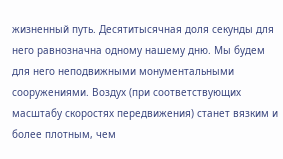жизненный путь. Десятитысячная доля секунды для него равнозначна одному нашему дню. Мы будем для него неподвижными монументальными сооружениями. Воздух (при соответствующих масштабу скоростях передвижения) станет вязким и более плотным, чем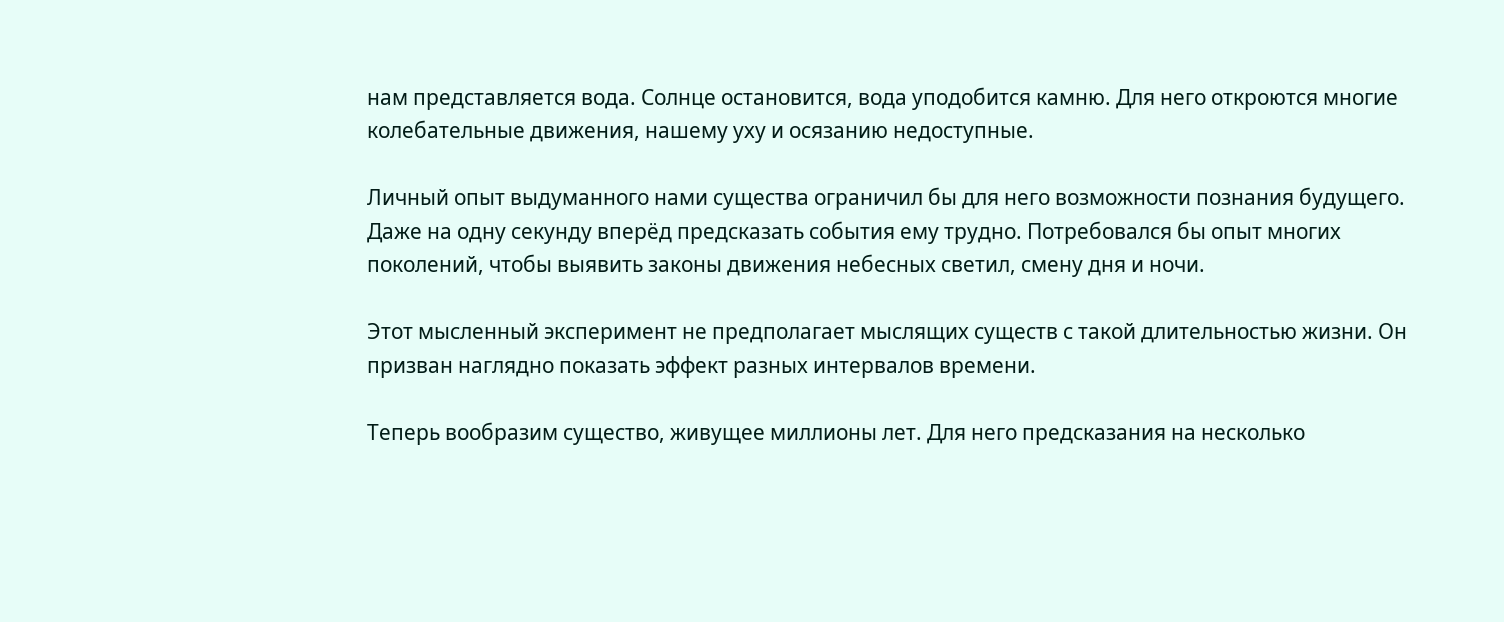нам представляется вода. Солнце остановится, вода уподобится камню. Для него откроются многие колебательные движения, нашему уху и осязанию недоступные.

Личный опыт выдуманного нами существа ограничил бы для него возможности познания будущего. Даже на одну секунду вперёд предсказать события ему трудно. Потребовался бы опыт многих поколений, чтобы выявить законы движения небесных светил, смену дня и ночи.

Этот мысленный эксперимент не предполагает мыслящих существ с такой длительностью жизни. Он призван наглядно показать эффект разных интервалов времени.

Теперь вообразим существо, живущее миллионы лет. Для него предсказания на несколько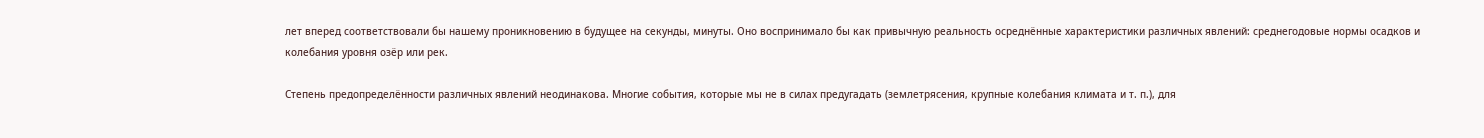лет вперед соответствовали бы нашему проникновению в будущее на секунды, минуты. Оно воспринимало бы как привычную реальность осреднённые характеристики различных явлений: среднегодовые нормы осадков и колебания уровня озёр или рек.

Степень предопределённости различных явлений неодинакова. Многие события, которые мы не в силах предугадать (землетрясения, крупные колебания климата и т. п.), для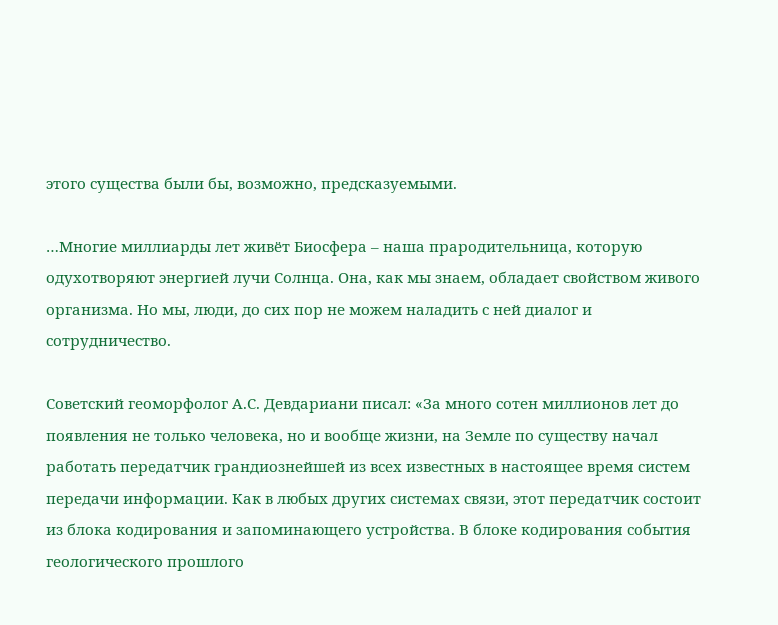этого существа были бы, возможно, предсказуемыми.

…Многие миллиарды лет живёт Биосфера – наша прародительница, которую одухотворяют энергией лучи Солнца. Она, как мы знаем, обладает свойством живого организма. Но мы, люди, до сих пор не можем наладить с ней диалог и сотрудничество.

Советский геоморфолог А.С. Девдариани писал: «За много сотен миллионов лет до появления не только человека, но и вообще жизни, на Земле по существу начал работать передатчик грандиознейшей из всех известных в настоящее время систем передачи информации. Как в любых других системах связи, этот передатчик состоит из блока кодирования и запоминающего устройства. В блоке кодирования события геологического прошлого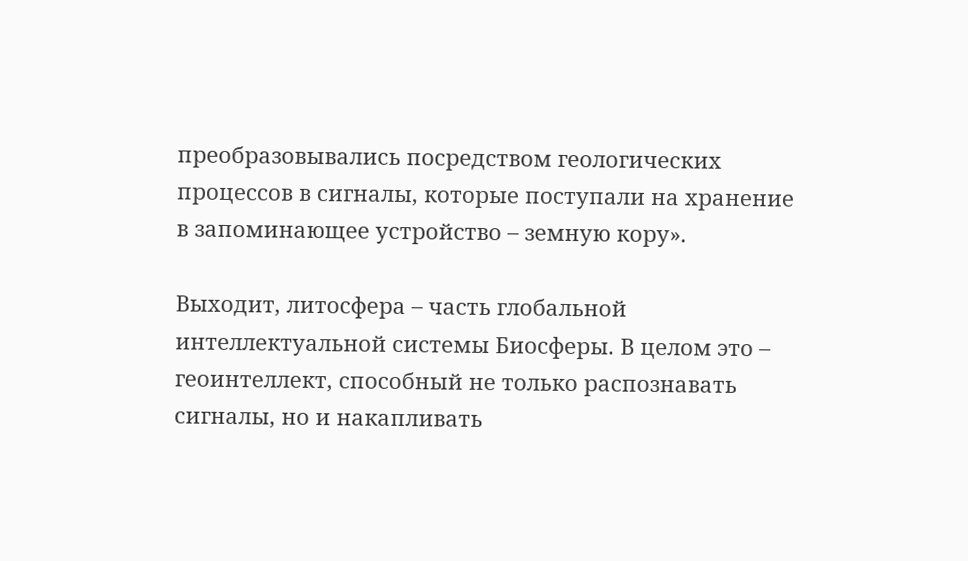преобразовывались посредством геологических процессов в сигналы, которые поступали на хранение в запоминающее устройство – земную кору».

Выходит, литосфера – часть глобальной интеллектуальной системы Биосферы. В целом это – геоинтеллект, способный не только распознавать сигналы, но и накапливать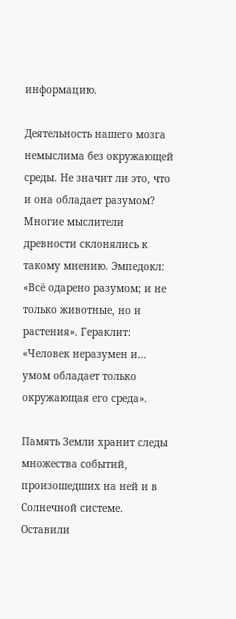информацию.

Деятельность нашего мозга немыслима без окружающей среды. Не значит ли это, что и она обладает разумом? Многие мыслители древности склонялись к такому мнению. Эмпедокл: «Всё одарено разумом; и не только животные, но и растения». Гераклит: «Человек неразумен и… умом обладает только окружающая его среда».

Память Земли хранит следы множества событий, произошедших на ней и в Солнечной системе. Оставили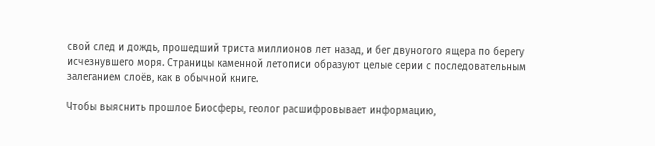свой след и дождь, прошедший триста миллионов лет назад, и бег двуногого ящера по берегу исчезнувшего моря. Страницы каменной летописи образуют целые серии с последовательным залеганием слоёв, как в обычной книге.

Чтобы выяснить прошлое Биосферы, геолог расшифровывает информацию,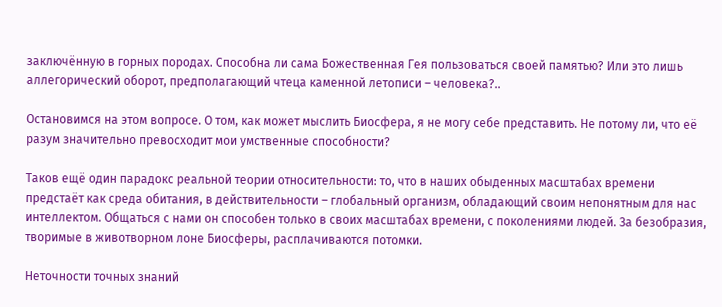заключённую в горных породах. Способна ли сама Божественная Гея пользоваться своей памятью? Или это лишь аллегорический оборот, предполагающий чтеца каменной летописи – человека?..

Остановимся на этом вопросе. О том, как может мыслить Биосфера, я не могу себе представить. Не потому ли, что её разум значительно превосходит мои умственные способности?

Таков ещё один парадокс реальной теории относительности: то, что в наших обыденных масштабах времени предстаёт как среда обитания, в действительности – глобальный организм, обладающий своим непонятным для нас интеллектом. Общаться с нами он способен только в своих масштабах времени, с поколениями людей. За безобразия, творимые в животворном лоне Биосферы, расплачиваются потомки.

Неточности точных знаний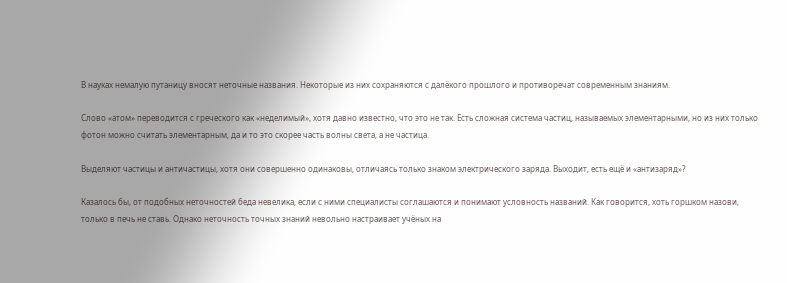В науках немалую путаницу вносят неточные названия. Некоторые из них сохраняются с далёкого прошлого и противоречат современным знаниям.

Слово «атом» переводится с греческого как «неделимый», хотя давно известно, что это не так. Есть сложная система частиц, называемых элементарными, но из них только фотон можно считать элементарным, да и то это скорее часть волны света, а не частица.

Выделяют частицы и античастицы, хотя они совершенно одинаковы, отличаясь только знаком электрического заряда. Выходит, есть ещё и «антизаряд»?

Казалось бы, от подобных неточностей беда невелика, если с ними специалисты соглашаются и понимают условность названий. Как говорится, хоть горшком назови, только в печь не ставь. Однако неточность точных знаний невольно настраивает учёных на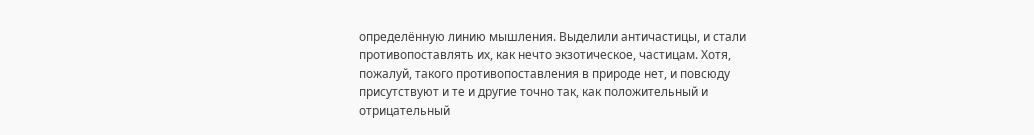определённую линию мышления. Выделили античастицы, и стали противопоставлять их, как нечто экзотическое, частицам. Хотя, пожалуй, такого противопоставления в природе нет, и повсюду присутствуют и те и другие точно так, как положительный и отрицательный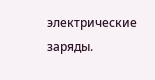электрические заряды.